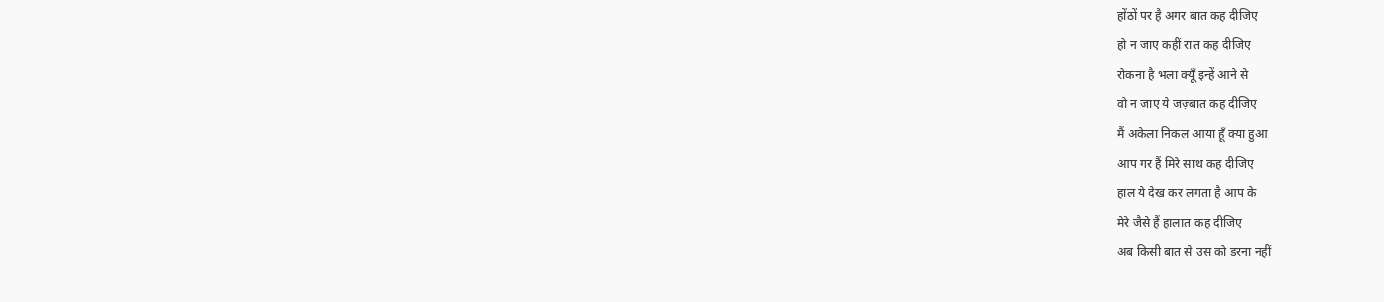होंठों पर है अगर बात कह दीजिए
हो न जाए कहीं रात कह दीजिए
रोकना है भला क्यूँ इन्हें आने से
वो न जाए ये जज़्बात कह दीजिए
मैं अकेला निकल आया हूँ क्या हुआ
आप गर हैं मिरे साथ कह दीजिए
हाल ये देख कर लगता है आप के
मेरे जैसे हैं हालात कह दीजिए
अब किसी बात से उस को डरना नहीं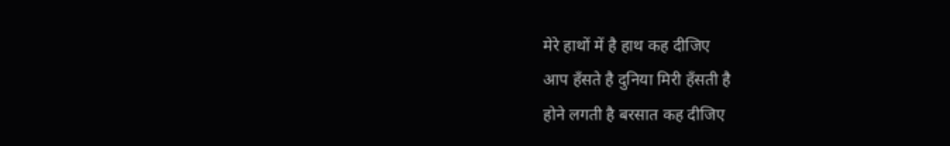मेरे हाथों में है हाथ कह दीजिए
आप हँसते है दुनिया मिरी हँसती है
होने लगती है बरसात कह दीजिए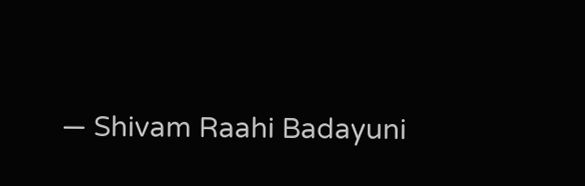— Shivam Raahi Badayuni